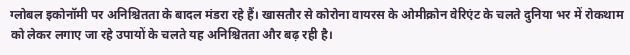ग्लोबल इकोनॉमी पर अनिश्चितता के बादल मंडरा रहे हैं। खासतौर से कोरोना वायरस के ओमीक्रोन वेरिएंट के चलते दुनिया भर में रोकथाम को लेकर लगाए जा रहे उपायों के चलते यह अनिश्चितता और बढ़ रही है।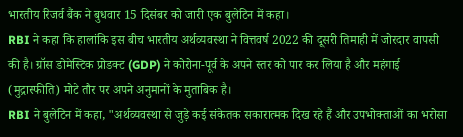भारतीय रिजर्व बैंक ने बुधवार 15 दिसंबर को जारी एक बुलेटिन में कहा।
RBI ने कहा कि हालांकि इस बीच भारतीय अर्थव्यवस्था ने वित्तवर्ष 2022 की दूसरी तिमाही में जोरदार वापसी की है। ग्रॉस डोमेस्टिक प्रोडक्ट (GDP) ने कोरोना-पूर्व के अपने स्तर को पार कर लिया है और महंगाई (मुद्रास्फीति) मोटे तौर पर अपने अनुमानों के मुताबिक है।
RBI ने बुलेटिन में कहा, "अर्थव्यवस्था से जुड़े कई संकेतक सकारात्मक दिख रहे हैं और उपभोक्ताओं का भरोसा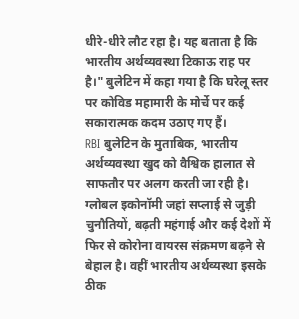धीरे-धीरे लौट रहा है। यह बताता है कि भारतीय अर्थव्यवस्था टिकाऊ राह पर है।" बुलेटिन में कहा गया है कि घरेलू स्तर पर कोविड महामारी के मोर्चे पर कई सकारात्मक कदम उठाए गए हैं।
RBI बुलेटिन के मुताबिक, भारतीय अर्थव्यवस्था खुद को वैश्विक हालात से साफतौर पर अलग करती जा रही है। ग्लोबल इकोनॉमी जहां सप्लाई से जुड़ी चुनौतियों, बढ़ती महंगाई और कई देशों में फिर से कोरोना वायरस संक्रमण बढ़ने से बेहाल है। वहीं भारतीय अर्थव्यस्था इसके ठीक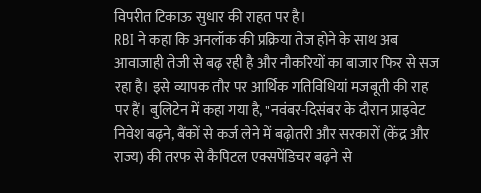विपरीत टिकाऊ सुधार की राहत पर है।
RBI ने कहा कि अनलॉक की प्रक्रिया तेज होने के साथ अब आवाजाही तेजी से बढ़ रही है और नौकरियों का बाजार फिर से सज रहा है। इसे व्यापक तौर पर आर्थिक गतिविधियां मजबूती की राह पर हैं। बुलिटेन में कहा गया है, "नवंबर-दिसंबर के दौरान प्राइवेट निवेश बढ़ने, बैंकों से कर्ज लेने में बढ़ोतरी और सरकारों (केंद्र और राज्य) की तरफ से कैपिटल एक्सपेंडिचर बढ़ने से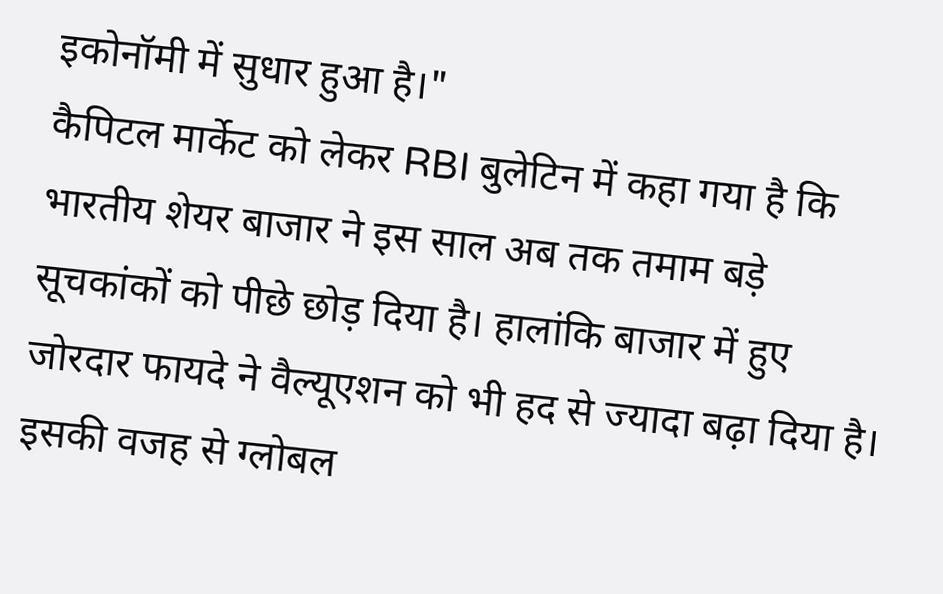इकोनॉमी में सुधार हुआ है।"
कैपिटल मार्केट को लेकर RBI बुलेटिन में कहा गया है कि भारतीय शेयर बाजार ने इस साल अब तक तमाम बड़े सूचकांकों को पीछे छोड़ दिया है। हालांकि बाजार में हुए जोरदार फायदे ने वैल्यूएशन को भी हद से ज्यादा बढ़ा दिया है। इसकी वजह से ग्लोबल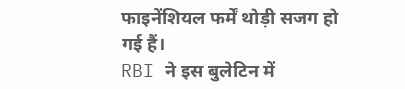फाइनेंशियल फर्में थोड़ी सजग हो गई हैं।
RBI ने इस बुलेटिन में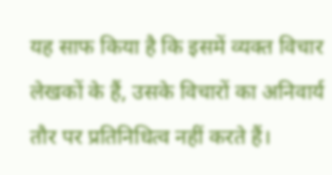यह साफ किया है कि इसमें व्यक्त विचार लेखकों के हैं, उसके विचारों का अनिवार्य तौर पर प्रतिनिधित्व नहीं करते हैं।